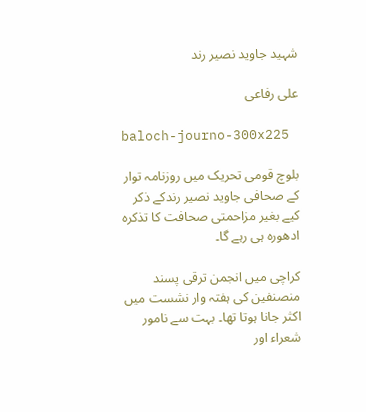شہید جاوید نصیر رند

علی رفاعی

baloch-journo-300x225

بلوچ قومی تحریک میں روزنامہ توار کے صحافی جاوید نصیر رندکے ذکر کیے بغیر مزاحمتی صحافت کا تذکرہ ادھورہ ہی رہے گا۔

کراچی میں انجمن ترقی پسند منصنفین کی ہفتہ وار نشست میں اکثر جانا ہوتا تھا۔ بہت سے نامور شعراء اور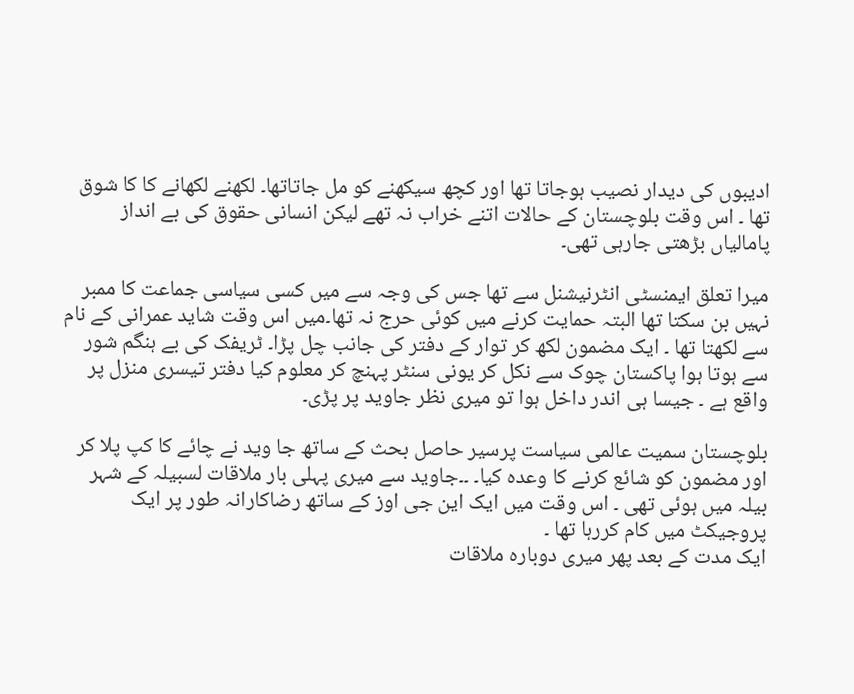ادیبوں کی دیدار نصیب ہوجاتا تھا اور کچھ سیکھنے کو مل جاتاتھا۔ لکھنے لکھانے کا کا شوق تھا ۔ اس وقت بلوچستان کے حالات اتنے خراب نہ تھے لیکن انسانی حقوق کی بے انداز پامالیاں بڑھتی جارہی تھی۔

میرا تعلق ایمنسٹی انٹرنیشنل سے تھا جس کی وجہ سے میں کسی سیاسی جماعت کا ممبر نہیں بن سکتا تھا البتہ حمایت کرنے میں کوئی حرج نہ تھا۔میں اس وقت شاید عمرانی کے نام سے لکھتا تھا ۔ ایک مضمون لکھ کر توار کے دفتر کی جانب چل پڑا۔ ٹریفک کی بے ہنگم شور سے ہوتا ہوا پاکستان چوک سے نکل کر یونی سنٹر پہنچ کر معلوم کیا دفتر تیسری منزل پر واقع ہے ۔ جیسا ہی اندر داخل ہوا تو میری نظر جاوید پر پڑی۔

بلوچستان سمیت عالمی سیاست پرسیر حاصل بحث کے ساتھ جا وید نے چائے کا کپ پلا کر اور مضمون کو شائع کرنے کا وعدہ کیا۔ ۔۔جاوید سے میری پہلی بار ملاقات لسبیلہ کے شہر بیلہ میں ہوئی تھی ۔ اس وقت میں ایک این جی اوز کے ساتھ رضاکارانہ طور پر ایک پروجیکٹ میں کام کررہا تھا ۔
ایک مدت کے بعد پھر میری دوبارہ ملاقات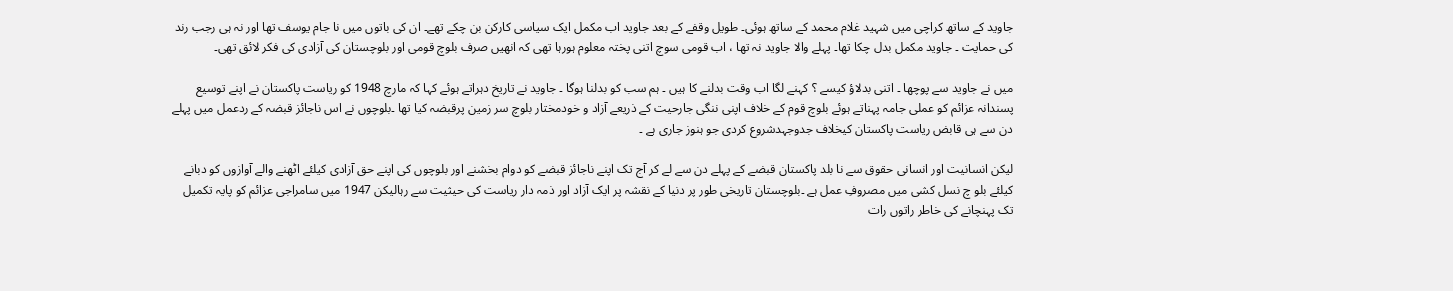جاوید کے ساتھ کراچی میں شہید غلام محمد کے ساتھ ہوئی۔ طویل وقفے کے بعد جاوید اب مکمل ایک سیاسی کارکن بن چکے تھے۔ ان کی باتوں میں نا جام یوسف تھا اور نہ ہی رجب رند کی حمایت ۔ جاوید مکمل بدل چکا تھا۔ پہلے والا جاوید نہ تھا ، اب قومی سوچ اتنی پختہ معلوم ہورہا تھی کہ انھیں صرف بلوچ قومی اور بلوچستان کی آزادی کی فکر لائق تھی۔

میں نے جاوید سے پوچھا ۔ اتنی بدلاؤ کیسے ؟ کہنے لگا اب وقت بدلنے کا ہیں ۔ ہم سب کو بدلنا ہوگا ۔ جاوید نے تاریخ دہراتے ہوئے کہا کہ مارچ 1948 کو ریاست پاکستان نے اپنے توسیع پسندانہ عزائم کو عملی جامہ پہناتے ہوئے بلوچ قوم کے خلاف اپنی ننگی جارحیت کے ذریعے آزاد و خودمختار بلوچ سر زمین پرقبضہ کیا تھا ۔بلوچوں نے اس ناجائز قبضہ کے ردعمل میں پہلے دن سے ہی قابض ریاست پاکستان کیخلاف جدوجہدشروع کردی جو ہنوز جاری ہے ۔

لیکن انسانیت اور انسانی حقوق سے نا بلد پاکستان قبضے کے پہلے دن سے لے کر آج تک اپنے ناجائز قبضے کو دوام بخشنے اور بلوچوں کی اپنے حق آزادی کیلئے اٹھنے والے آوازوں کو دبانے کیلئے بلو چ نسل کشی میں مصروفِ عمل ہے ۔بلوچستان تاریخی طور پر دنیا کے نقشہ پر ایک آزاد اور ذمہ دار ریاست کی حیثیت سے رہالیکن 1947 میں سامراجی عزائم کو پایہ تکمیل تک پہنچانے کی خاطر راتوں رات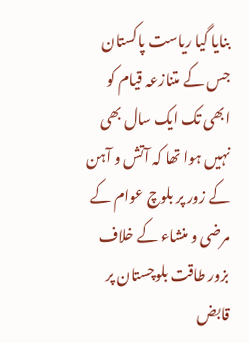بنایا گیا ریاست پاکستان جس کے متنازعہ قیام کو ابھی تک ایک سال بھی نہیں ہوا تھا کہ آتش و آہن کے زور پر بلوچ عوام کے مرضی و منشاء کے خلاف بزور طاقت بلوچستان پر قابض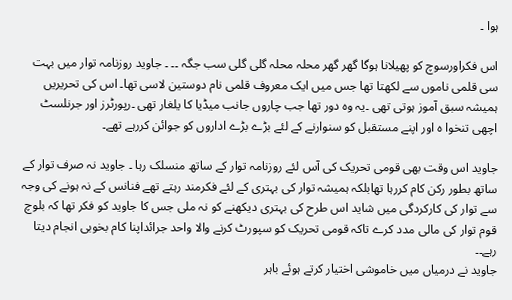ہوا ۔

اس فکراورسوچ کو پھیلانا ہوگا گھر گھر محلہ محلہ گلی گلی سب جگہ ۔۔ ۔ جاوید روزنامہ توار میں بہت سی قلمی ناموں سے لکھتا تھا جس میں ایک معروف قلمی نام دوستین لاسی تھا۔ اس کی تحریریں ہمیشہ سبق آموز ہوتی تھی ۔یہ وہ دور تھا جب چاروں جانب میڈیا کا یلغار تھی ۔رپورٹرز اور جرنلسٹ اچھی تنخوا ہ اور اپنے مستقبل کو سنوارنے کے لئے بڑے بڑے اداروں کو جوائن کررہے تھے۔

جاوید اس وقت بھی قومی تحریک کی آس لئے روزنامہ توار کے ساتھ منسلک رہا ۔ جاوید نہ صرف توار کے ساتھ بطور رکن کام کررہا تھابلکہ ہمیشہ توار کی بہتری کے لئے فکرمند رہتے تھے فنانس کے نہ ہونے کی وجہ سے توار کی کارکردگی میں شاید اس طرح کی بہتری دیکھنے کو نہ ملی جس کا جاوید کو فکر تھا کہ بلوچ قوم توار کی مالی مدد کرے تاکہ قومی تحریک کو سپورٹ کرنے والا واحد جرائداپنا کام بخوبی انجام دیتا رہے۔۔
جاوید نے درمیاں میں خاموشی اختیار کرتے ہوئے باہر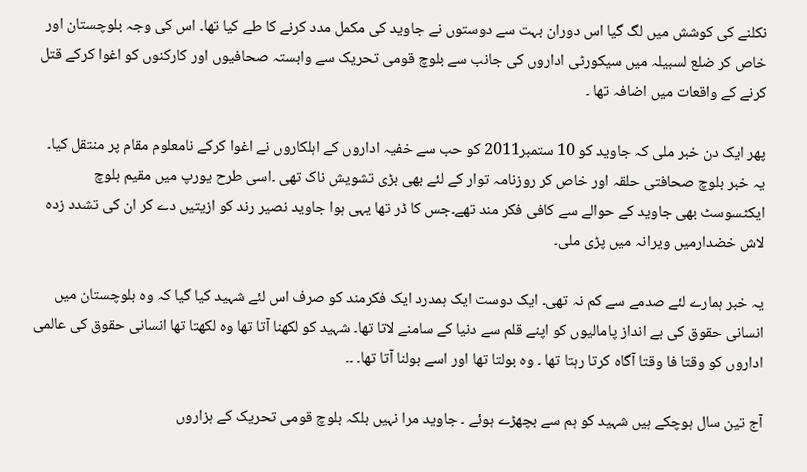نکلنے کی کوشش میں لگ گیا اس دوران بہت سے دوستوں نے جاوید کی مکمل مدد کرنے کا طے کیا تھا۔ اس کی وجہ بلوچستان اور خاص کر ضلع لسبیلہ میں سیکورٹی اداروں کی جانب سے بلوچ قومی تحریک سے وابستہ صحافیوں اور کارکنوں کو اغوا کرکے قتل کرنے کے واقعات میں اضافہ تھا ۔

پھر ایک دن خبر ملی کہ جاوید کو 10 ستمبر2011 کو حب سے خفیہ اداروں کے اہلکاروں نے اغوا کرکے نامعلوم مقام پر منتقل کیا۔ یہ خبر بلوچ صحافتی حلقہ اور خاص کر روزنامہ توار کے لئے بھی بڑی تشویش ناک تھی ۔اسی طرح یورپ میں مقیم بلوچ ایکٹسوسٹ بھی جاوید کے حوالے سے کافی فکر مند تھے۔جس کا ڈر تھا یہی ہوا جاوید نصیر رند کو ازیتیں دے کر ان کی تشدد زدہ لاش خضدارمیں ویرانہ میں پڑی ملی۔

یہ خبر ہمارے لئے صدمے سے کم نہ تھی۔ ایک دوست ایک ہمدرد ایک فکرمند کو صرف اس لئے شہید کیا گیا کہ وہ بلوچستان میں انسانی حقوق کی بے انداز پامالیوں کو اپنے قلم سے دنیا کے سامنے لاتا تھا۔ شہید کو لکھنا آتا تھا وہ لکھتا تھا انسانی حقوق کی عالمی اداروں کو وقتا فا وقتا آگاہ کرتا رہتا تھا ۔ وہ بولتا تھا اور اسے بولنا آتا تھا۔ ۔۔

آج تین سال ہوچکے ہیں شہید کو ہم سے بچھڑے ہوئے ۔ جاوید مرا نہیں بلکہ بلوچ قومی تحریک کے ہزاروں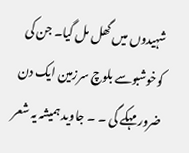شہیدوں میں گھل مل گیا۔ جن کی کوخوشبوسے بلوچ سرزمین ایک دن ضرور مہکے گی ۔ ۔ جاوید ہمیشہ یہ شعر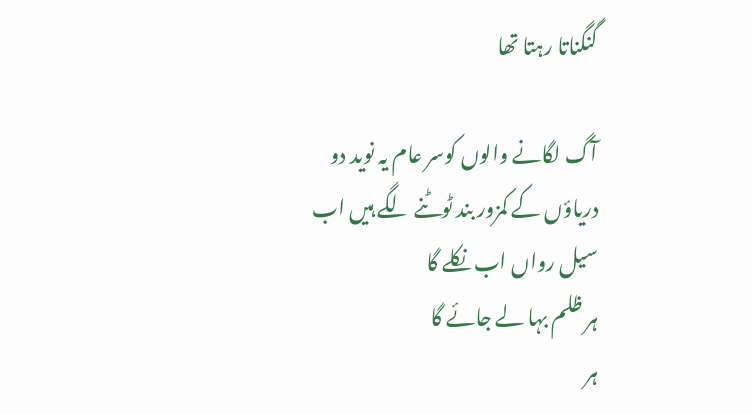گنگناتا رہتا تھا

آگ لگانے والوں کوسر عام یہ نوید دو
دریاؤں کے کمزور بند ٹوٹنے لگے ہیں اب
سیل رواں اب نکلے گا
ہر ظلم بہا لے جائے گا
ہر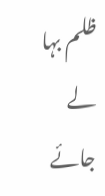ظلم بہا لے جائے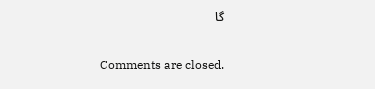گا

Comments are closed.